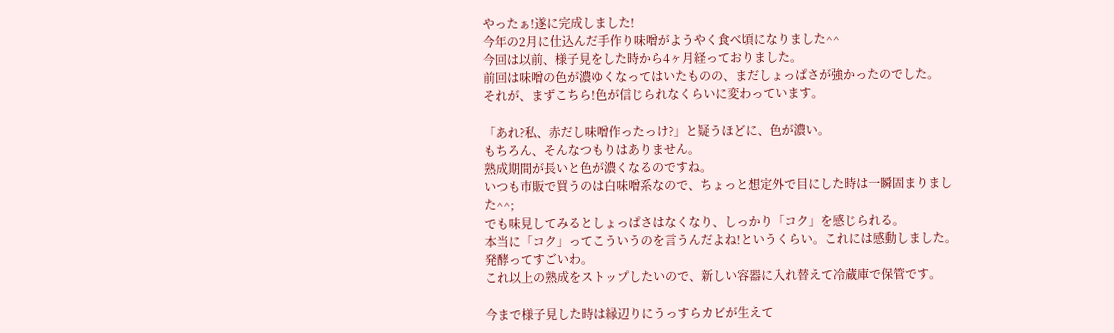やったぁ!遂に完成しました!
今年の2月に仕込んだ手作り味噌がようやく食べ頃になりました^^
今回は以前、様子見をした時から4ヶ月経っておりました。
前回は味噌の色が濃ゆくなってはいたものの、まだしょっぱさが強かったのでした。
それが、まずこちら!色が信じられなくらいに変わっています。

「あれ?私、赤だし味噌作ったっけ?」と疑うほどに、色が濃い。
もちろん、そんなつもりはありません。
熟成期間が長いと色が濃くなるのですね。
いつも市販で買うのは白味噌系なので、ちょっと想定外で目にした時は一瞬固まりました^^;
でも味見してみるとしょっぱさはなくなり、しっかり「コク」を感じられる。
本当に「コク」ってこういうのを言うんだよね!というくらい。これには感動しました。
発酵ってすごいわ。
これ以上の熟成をストップしたいので、新しい容器に入れ替えて冷蔵庫で保管です。

今まで様子見した時は縁辺りにうっすらカビが生えて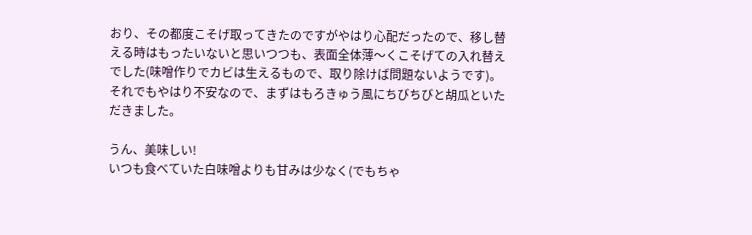おり、その都度こそげ取ってきたのですがやはり心配だったので、移し替える時はもったいないと思いつつも、表面全体薄〜くこそげての入れ替えでした(味噌作りでカビは生えるもので、取り除けば問題ないようです)。
それでもやはり不安なので、まずはもろきゅう風にちびちびと胡瓜といただきました。

うん、美味しい!
いつも食べていた白味噌よりも甘みは少なく(でもちゃ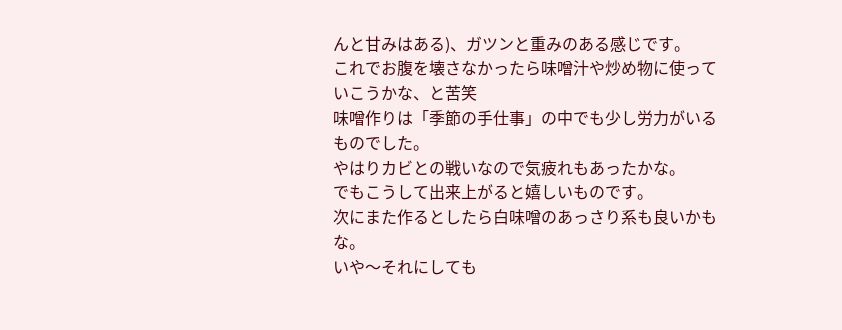んと甘みはある)、ガツンと重みのある感じです。
これでお腹を壊さなかったら味噌汁や炒め物に使っていこうかな、と苦笑
味噌作りは「季節の手仕事」の中でも少し労力がいるものでした。
やはりカビとの戦いなので気疲れもあったかな。
でもこうして出来上がると嬉しいものです。
次にまた作るとしたら白味噌のあっさり系も良いかもな。
いや〜それにしても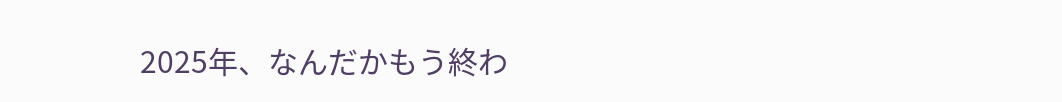2025年、なんだかもう終わ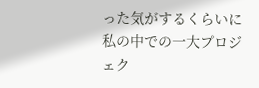った気がするくらいに私の中での一大プロジェク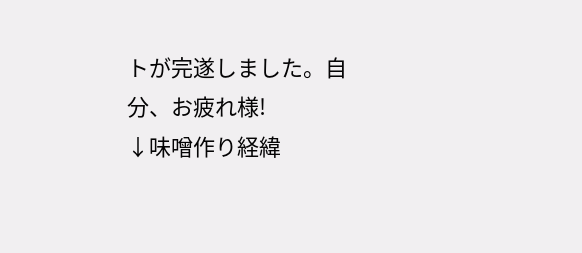トが完遂しました。自分、お疲れ様!
↓味噌作り経緯